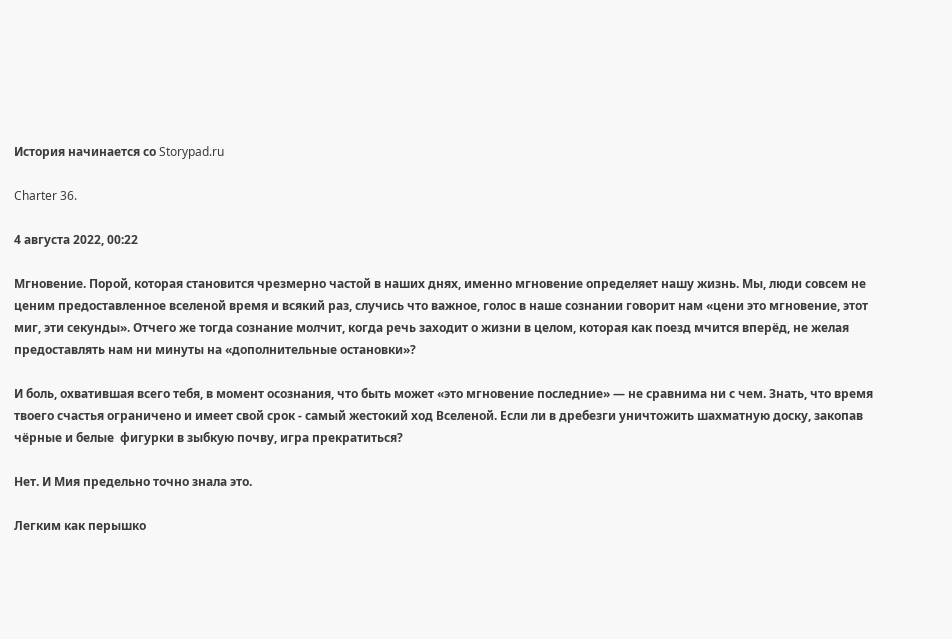История начинается со Storypad.ru

Charter 36.

4 августа 2022, 00:22

Мгновение. Порой, которая становится чрезмерно частой в наших днях, именно мгновение определяет нашу жизнь. Мы, люди совсем не ценим предоставленное вселеной время и всякий раз, случись что важное, голос в наше сознании говорит нам «цени это мгновение, этот миг, эти секунды». Отчего же тогда сознание молчит, когда речь заходит о жизни в целом, которая как поезд мчится вперёд, не желая предоставлять нам ни минуты на «дополнительные остановки»?

И боль, охватившая всего тебя, в момент осознания, что быть может «это мгновение последние» — не сравнима ни с чем. Знать, что время твоего счастья ограничено и имеет свой срок - самый жестокий ход Вселеной. Если ли в дребезги уничтожить шахматную доску, закопав чёрные и белые  фигурки в зыбкую почву, игра прекратиться?

Нет. И Мия предельно точно знала это.

Легким как перышко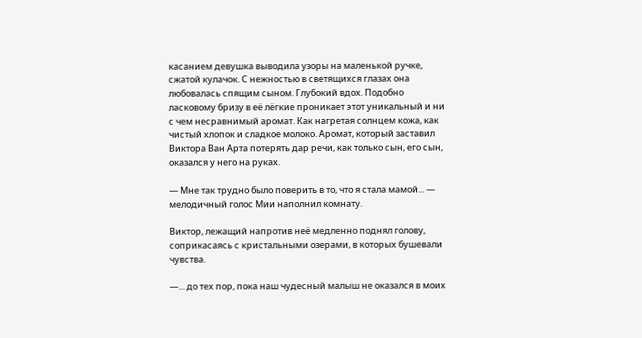касанием девушка выводила узоры на маленькой ручке, сжатой кулачок. С нежностью в светящихся глазах она любовалась спящим сыном. Глубокий вдох. Подобно ласковому бризу в её лёгкие проникает этот уникальный и ни с чем несравнимый аромат. Как нагретая солнцем кожа, как чистый хлопок и сладкое молоко. Аромат, который заставил Виктора Ван Арта потерять дар речи, как только сын, его сын, оказался у него на руках.

— Мне так трудно было поверить в то, что я стала мамой... — мелодичный голос Мии наполнил комнату.

Виктор, лежащий напротив неё медленно поднял голову, соприкасаясь с кристальными озерами, в которых бушевали чувства.

—... до тех пор, пока наш чудесный малыш не оказался в моих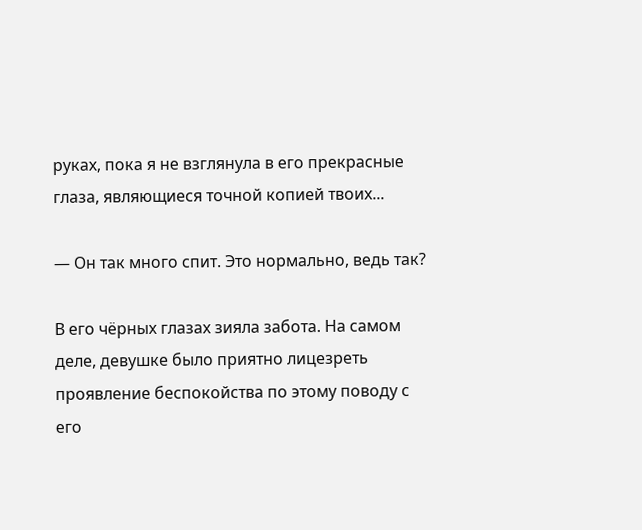руках, пока я не взглянула в его прекрасные глаза, являющиеся точной копией твоих...

— Он так много спит. Это нормально, ведь так?

В его чёрных глазах зияла забота. На самом деле, девушке было приятно лицезреть проявление беспокойства по этому поводу с его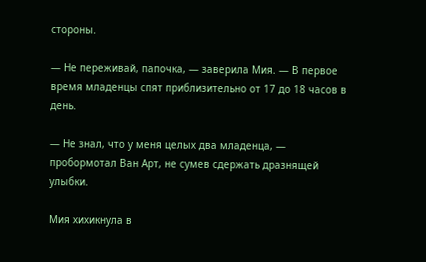стороны.

— Не переживай, папочка, — заверила Мия. — В первое время младенцы спят приблизительно от 17 до 18 часов в день.

— Не знал, что у меня целых два младенца, — пробормотал Ван Арт, не сумев сдержать дразнящей улыбки.

Мия хихикнула в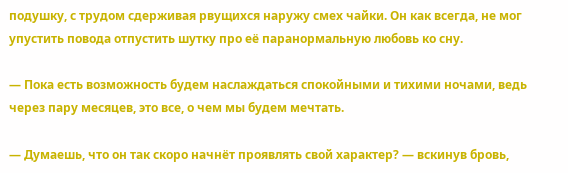подушку, с трудом сдерживая рвущихся наружу смех чайки. Он как всегда, не мог упустить повода отпустить шутку про её паранормальную любовь ко сну.

— Пока есть возможность будем наслаждаться спокойными и тихими ночами, ведь через пару месяцев, это все, о чем мы будем мечтать.

— Думаешь, что он так скоро начнёт проявлять свой характер? — вскинув бровь,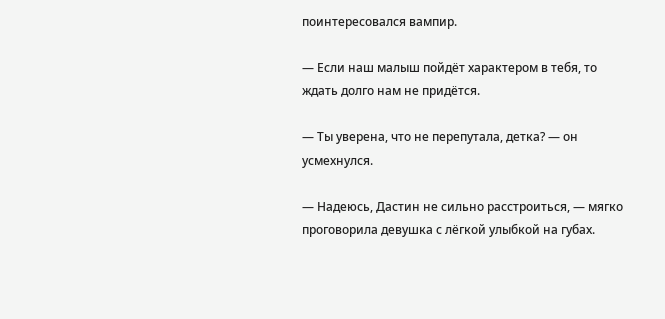поинтересовался вампир.

— Если наш малыш пойдёт характером в тебя, то ждать долго нам не придётся.

— Ты уверена, что не перепутала, детка? — он усмехнулся.

— Надеюсь, Дастин не сильно расстроиться, — мягко проговорила девушка с лёгкой улыбкой на губах.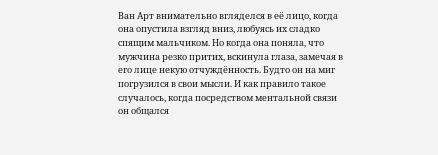Ван Арт внимательно вгляделся в её лицо, когда она опустила взгляд вниз, любуясь их сладко спящим мальчиком. Но когда она поняла, что мужчина резко притих, вскинула глаза, замечая в его лице некую отчуждённость. Будто он на миг погрузился в свои мысли. И как правило такое случалось, когда посредством ментальной связи он общался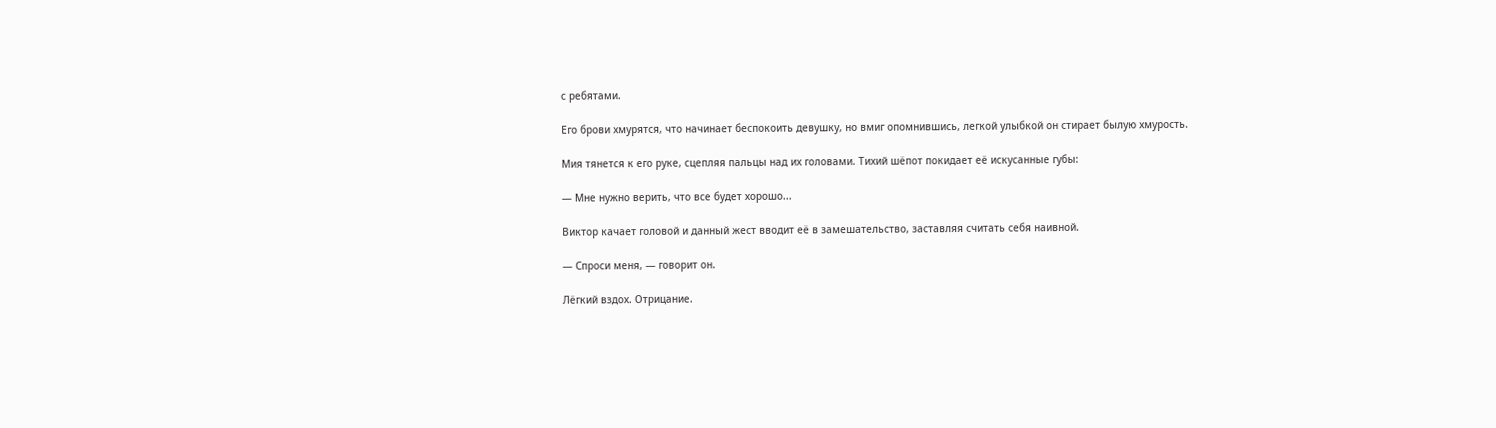с ребятами.

Его брови хмурятся, что начинает беспокоить девушку, но вмиг опомнившись, легкой улыбкой он стирает былую хмурость.

Мия тянется к его руке, сцепляя пальцы над их головами. Тихий шёпот покидает её искусанные губы:

— Мне нужно верить, что все будет хорошо...

Виктор качает головой и данный жест вводит её в замешательство, заставляя считать себя наивной.

— Спроси меня, — говорит он.

Лёгкий вздох. Отрицание.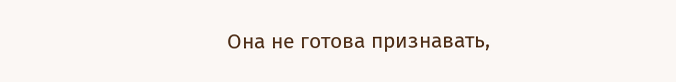Она не готова признавать,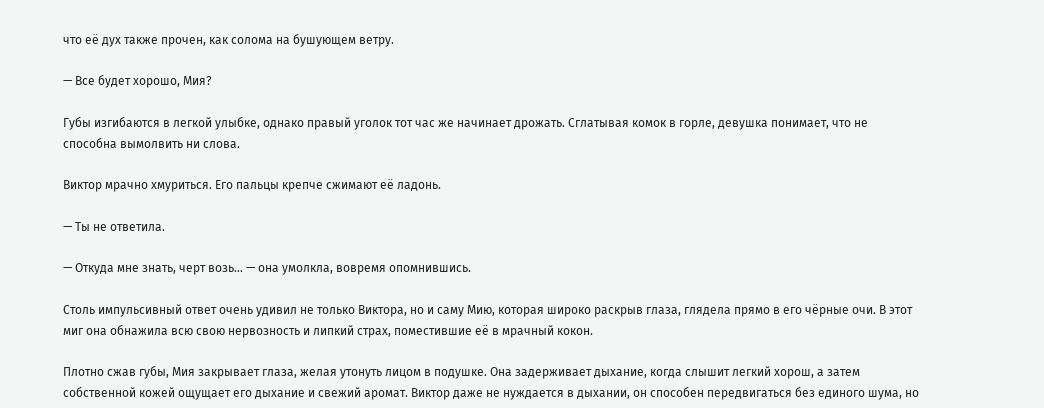что её дух также прочен, как солома на бушующем ветру.

— Все будет хорошо, Мия?

Губы изгибаются в легкой улыбке, однако правый уголок тот час же начинает дрожать. Сглатывая комок в горле, девушка понимает, что не способна вымолвить ни слова.

Виктор мрачно хмуриться. Его пальцы крепче сжимают её ладонь.

— Ты не ответила.

— Откуда мне знать, черт возь... — она умолкла, вовремя опомнившись.

Столь импульсивный ответ очень удивил не только Виктора, но и саму Мию, которая широко раскрыв глаза, глядела прямо в его чёрные очи. В этот миг она обнажила всю свою нервозность и липкий страх, поместившие её в мрачный кокон.

Плотно сжав губы, Мия закрывает глаза, желая утонуть лицом в подушке. Она задерживает дыхание, когда слышит легкий хорош, а затем собственной кожей ощущает его дыхание и свежий аромат. Виктор даже не нуждается в дыхании, он способен передвигаться без единого шума, но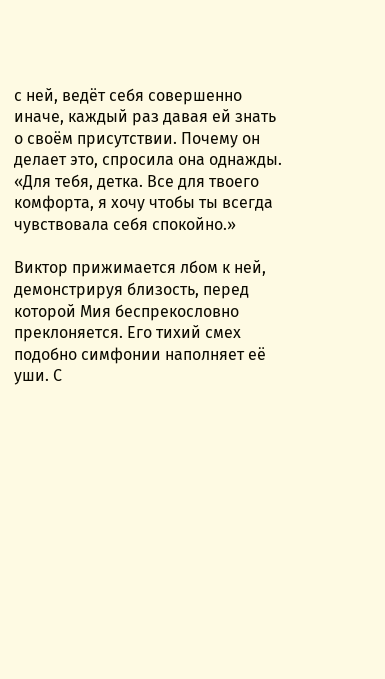с ней, ведёт себя совершенно иначе, каждый раз давая ей знать о своём присутствии. Почему он делает это, спросила она однажды. «Для тебя, детка. Все для твоего комфорта, я хочу чтобы ты всегда чувствовала себя спокойно.»

Виктор прижимается лбом к ней, демонстрируя близость, перед которой Мия беспрекословно преклоняется. Его тихий смех подобно симфонии наполняет её уши. С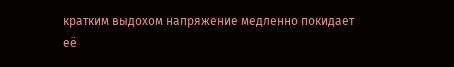кратким выдохом напряжение медленно покидает её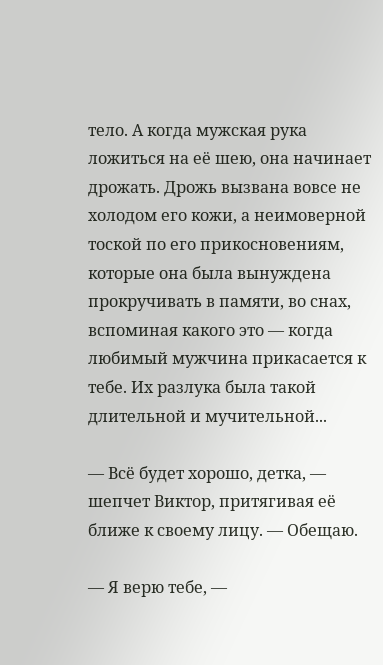тело. А когда мужская рука ложиться на её шею, она начинает дрожать. Дрожь вызвана вовсе не холодом его кожи, а неимоверной тоской по его прикосновениям, которые она была вынуждена прокручивать в памяти, во снах, вспоминая какого это — когда любимый мужчина прикасается к тебе. Их разлука была такой длительной и мучительной...

— Всё будет хорошо, детка, — шепчет Виктор, притягивая её ближе к своему лицу. — Обещаю.

— Я верю тебе, —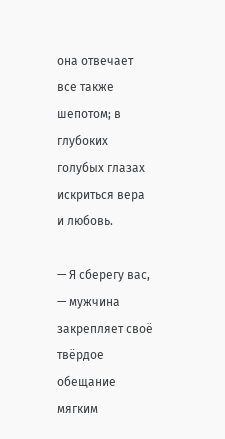она отвечает все также шепотом; в глубоких голубых глазах искриться вера и любовь.

— Я сберегу вас, — мужчина закрепляет своё твёрдое обещание мягким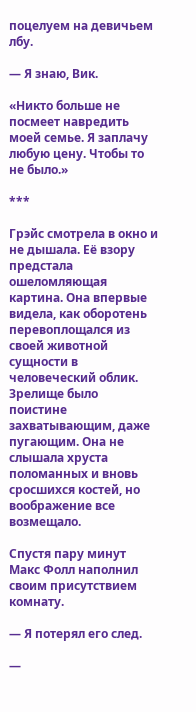поцелуем на девичьем лбу.

— Я знаю, Вик.

«Никто больше не посмеет навредить моей семье. Я заплачу любую цену. Чтобы то не было.»

***

Грэйс смотрела в окно и не дышала. Её взору предстала ошеломляющая картина. Она впервые видела, как оборотень перевоплощался из своей животной сущности в человеческий облик. Зрелище было поистине захватывающим, даже пугающим. Она не слышала хруста поломанных и вновь сросшихся костей, но воображение все возмещало.

Спустя пару минут Макс Фолл наполнил своим присутствием комнату.

— Я потерял его след.

—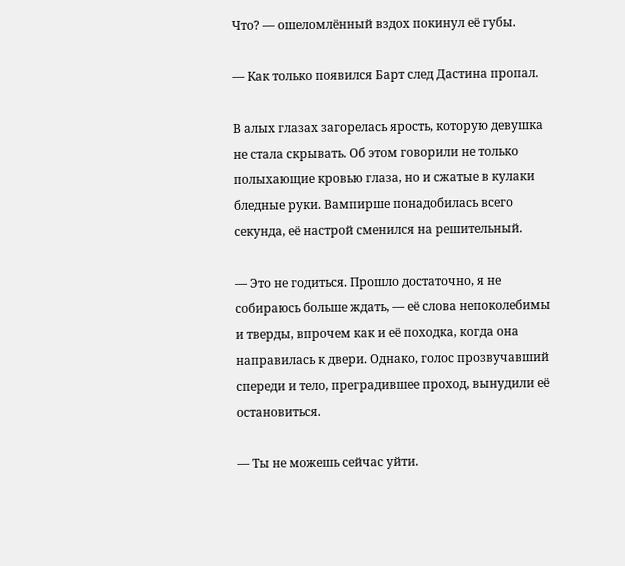Что? — ошеломлённый вздох покинул её губы.

— Как только появился Барт след Дастина пропал.

В алых глазах загорелась ярость, которую девушка не стала скрывать. Об этом говорили не только полыхающие кровью глаза, но и сжатые в кулаки бледные руки. Вампирше понадобилась всего секунда, её настрой сменился на решительный.

— Это не годиться. Прошло достаточно, я не собираюсь больше ждать, — её слова непоколебимы и тверды, впрочем как и её походка, когда она направилась к двери. Однако, голос прозвучавший спереди и тело, преградившее проход, вынудили её остановиться.

— Ты не можешь сейчас уйти.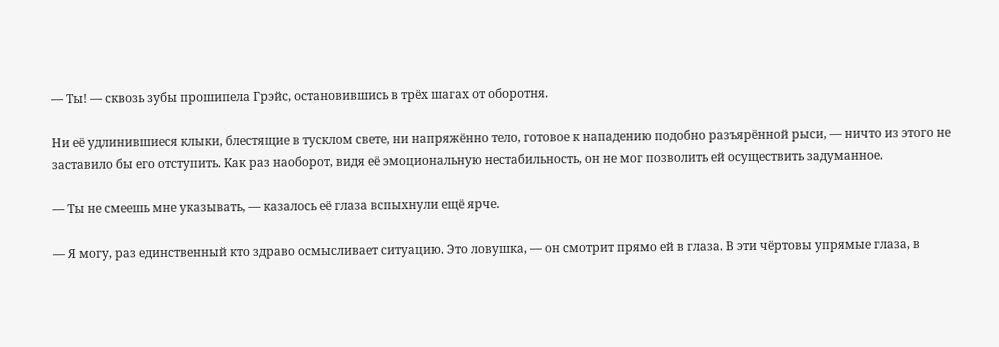— Ты! — сквозь зубы прошипела Грэйс, остановившись в трёх шагах от оборотня.

Ни её удлинившиеся клыки, блестящие в тусклом свете, ни напряжённо тело, готовое к нападению подобно разъярённой рыси, — ничто из этого не заставило бы его отступить. Как раз наоборот, видя её эмоциональную нестабильность, он не мог позволить ей осуществить задуманное.

— Ты не смеешь мне указывать, — казалось её глаза вспыхнули ещё ярче.

— Я могу, раз единственный кто здраво осмысливает ситуацию. Это ловушка, — он смотрит прямо ей в глаза. В эти чёртовы упрямые глаза, в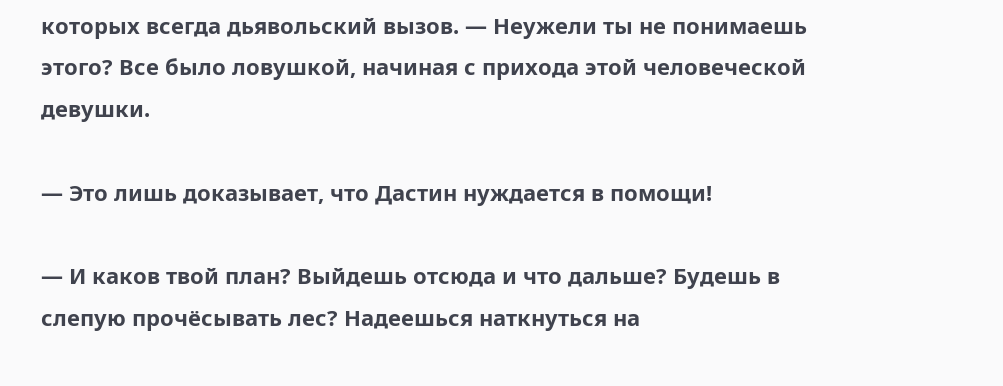которых всегда дьявольский вызов. — Неужели ты не понимаешь этого? Все было ловушкой, начиная с прихода этой человеческой девушки.

— Это лишь доказывает, что Дастин нуждается в помощи!

— И каков твой план? Выйдешь отсюда и что дальше? Будешь в слепую прочёсывать лес? Надеешься наткнуться на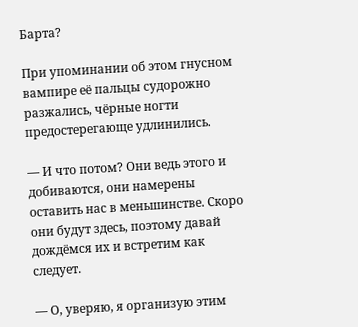Барта?

При упоминании об этом гнусном вампире её пальцы судорожно разжались, чёрные ногти предостерегающе удлинились.

— И что потом? Они ведь этого и добиваются, они намерены оставить нас в меньшинстве. Скоро они будут здесь, поэтому давай дождёмся их и встретим как следует.

— О, уверяю, я организую этим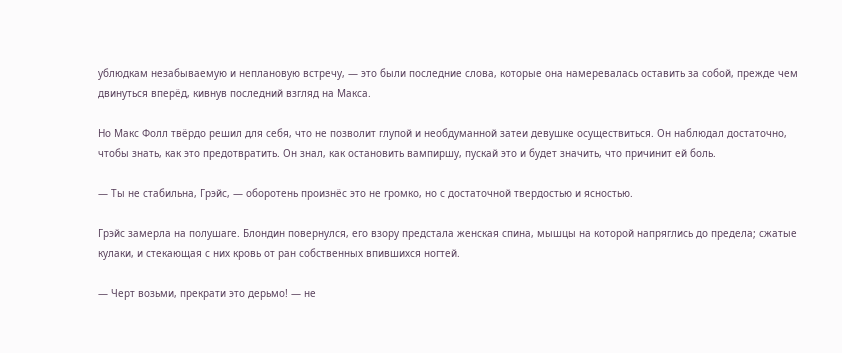ублюдкам незабываемую и неплановую встречу, — это были последние слова, которые она намеревалась оставить за собой, прежде чем двинуться вперёд, кивнув последний взгляд на Макса.

Но Макс Фолл твёрдо решил для себя, что не позволит глупой и необдуманной затеи девушке осуществиться. Он наблюдал достаточно, чтобы знать, как это предотвратить. Он знал, как остановить вампиршу, пускай это и будет значить, что причинит ей боль.

— Ты не стабильна, Грэйс, — оборотень произнёс это не громко, но с достаточной твердостью и ясностью.

Грэйс замерла на полушаге. Блондин повернулся, его взору предстала женская спина, мышцы на которой напряглись до предела; сжатые кулаки, и стекающая с них кровь от ран собственных впившихся ногтей.

— Черт возьми, прекрати это дерьмо! — не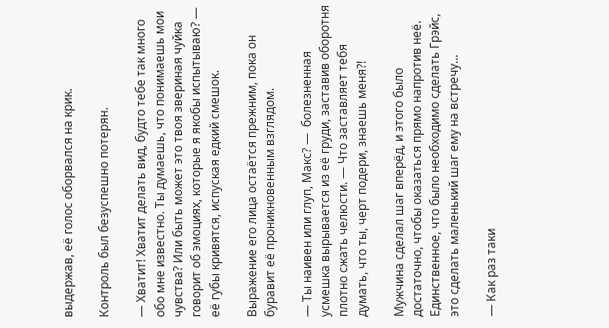выдержав, её голос оборвался на крик.

Контроль был безуспешно потерян.

— Хватит! Хватит делать вид, будто тебе так много обо мне известно. Ты думаешь, что понимаешь мои чувства? Или быть может это твоя звериная чуйка говорит об эмоциях, которые я якобы испытываю? — её губы кривятся, испуская едкий смешок.

Выражение его лица остаётся прежним, пока он буравит её проникновенным взглядом.

— Ты наивен или глуп, Макс? —  болезненная усмешка вырывается из её груди, заставив оборотня плотно сжать челюсти. — Что заставляет тебя думать, что ты, черт подери, знаешь меня?!

Мужчина сделал шаг вперёд, и этого было достаточно, чтобы оказаться прямо напротив неё. Единственное, что было необходимо сделать Грэйс, это сделать маленький шаг ему на встречу...

— Как раз таки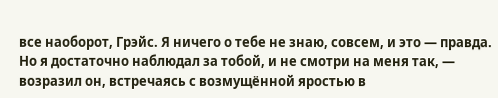все наоборот, Грэйс. Я ничего о тебе не знаю, совсем, и это — правда. Но я достаточно наблюдал за тобой, и не смотри на меня так, — возразил он, встречаясь с возмущённой яростью в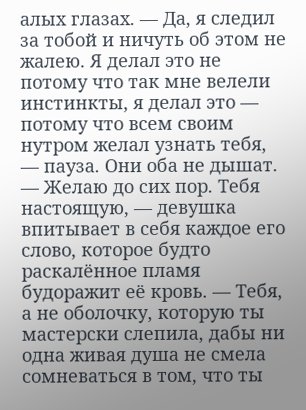алых глазах. — Да, я следил за тобой и ничуть об этом не жалею. Я делал это не потому что так мне велели инстинкты, я делал это — потому что всем своим нутром желал узнать тебя, — пауза. Они оба не дышат. — Желаю до сих пор. Тебя настоящую, — девушка впитывает в себя каждое его слово, которое будто раскалённое пламя будоражит её кровь. — Тебя, а не оболочку, которую ты мастерски слепила, дабы ни одна живая душа не смела сомневаться в том, что ты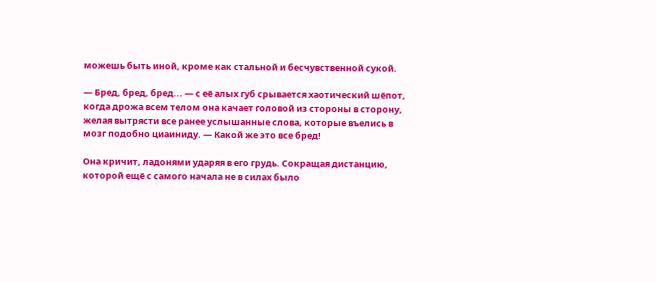можешь быть иной, кроме как стальной и бесчувственной сукой.

— Бред, бред, бред... — с её алых губ срывается хаотический шёпот, когда дрожа всем телом она качает головой из стороны в сторону, желая вытрясти все ранее услышанные слова, которые въелись в мозг подобно циаиниду. — Какой же это все бред!

Она кричит, ладонями ударяя в его грудь. Сокращая дистанцию, которой ещё с самого начала не в силах было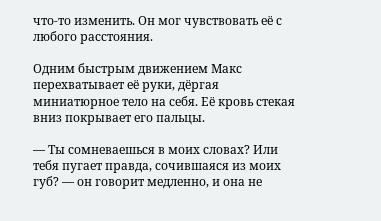что-то изменить. Он мог чувствовать её с любого расстояния.

Одним быстрым движением Макс перехватывает её руки, дёргая миниатюрное тело на себя. Её кровь стекая вниз покрывает его пальцы.

— Ты сомневаешься в моих словах? Или тебя пугает правда, сочившаяся из моих губ? — он говорит медленно, и она не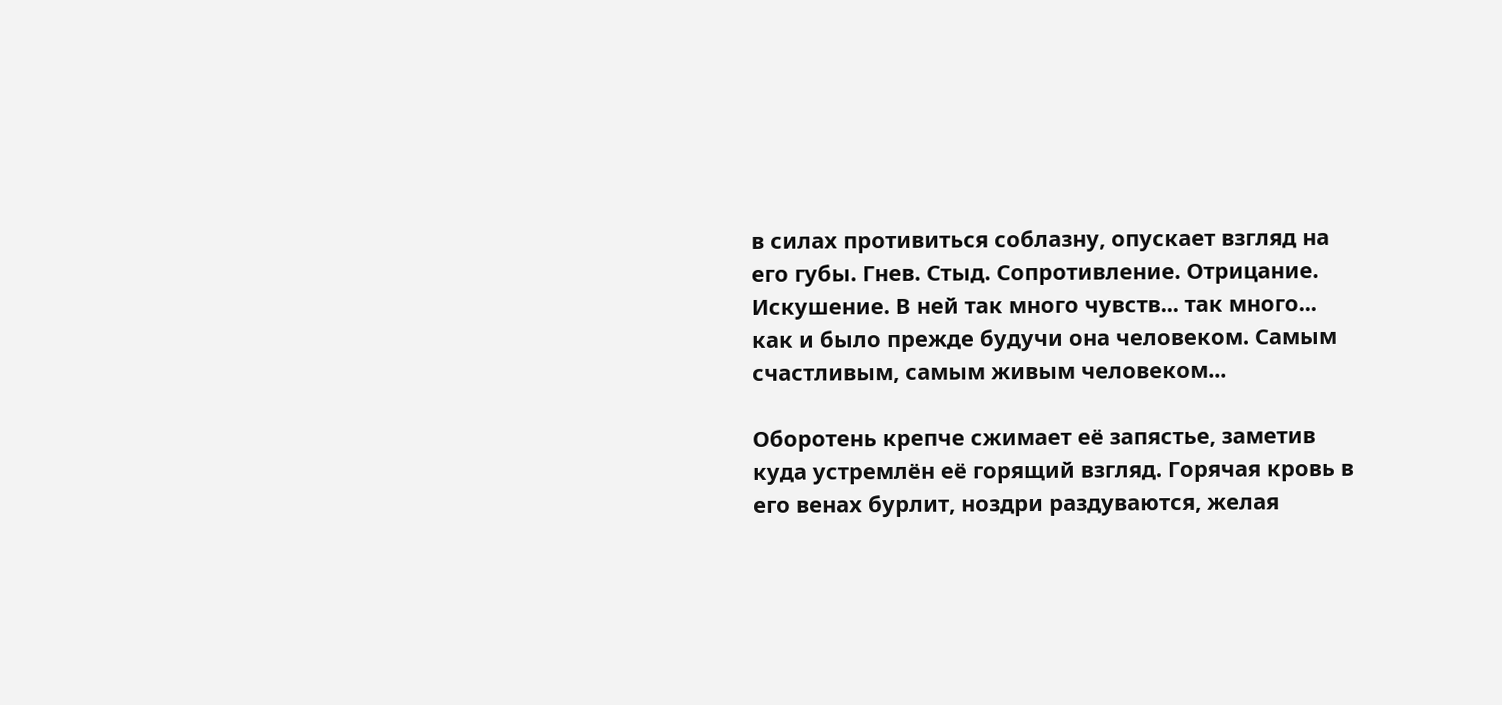в силах противиться соблазну, опускает взгляд на его губы. Гнев. Стыд. Сопротивление. Отрицание. Искушение. В ней так много чувств... так много... как и было прежде будучи она человеком. Самым счастливым, самым живым человеком...

Оборотень крепче сжимает её запястье, заметив куда устремлён её горящий взгляд. Горячая кровь в его венах бурлит, ноздри раздуваются, желая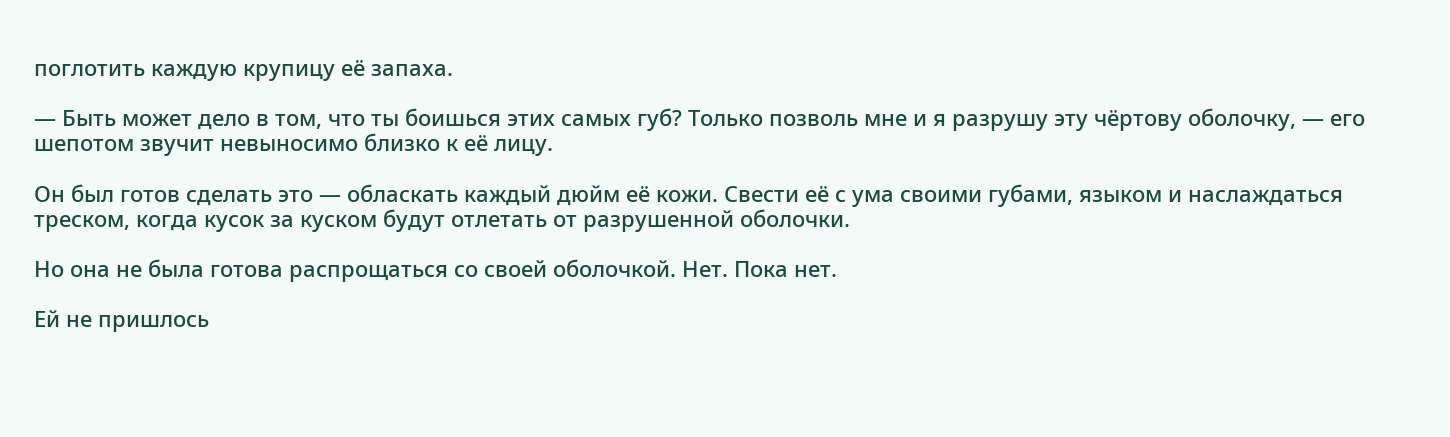поглотить каждую крупицу её запаха.

— Быть может дело в том, что ты боишься этих самых губ? Только позволь мне и я разрушу эту чёртову оболочку, — его шепотом звучит невыносимо близко к её лицу.

Он был готов сделать это — обласкать каждый дюйм её кожи. Свести её с ума своими губами, языком и наслаждаться треском, когда кусок за куском будут отлетать от разрушенной оболочки.

Но она не была готова распрощаться со своей оболочкой. Нет. Пока нет.

Ей не пришлось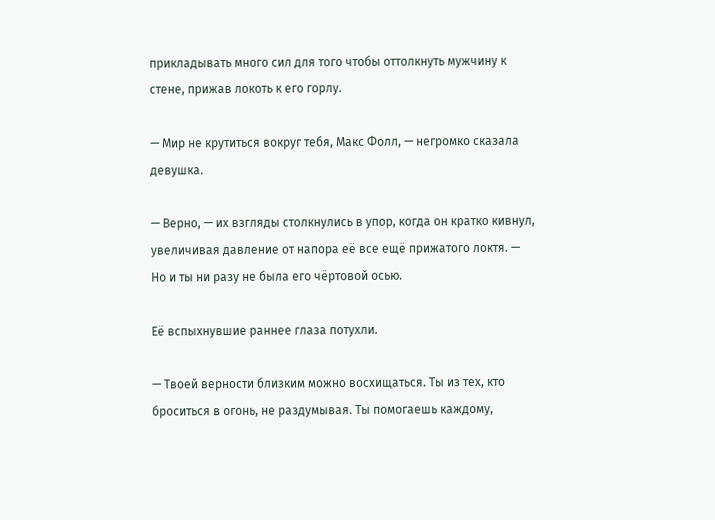прикладывать много сил для того чтобы оттолкнуть мужчину к стене, прижав локоть к его горлу.

— Мир не крутиться вокруг тебя, Макс Фолл, — негромко сказала девушка.

— Верно, — их взгляды столкнулись в упор, когда он кратко кивнул, увеличивая давление от напора её все ещё прижатого локтя. — Но и ты ни разу не была его чёртовой осью.

Её вспыхнувшие раннее глаза потухли.

— Твоей верности близким можно восхищаться. Ты из тех, кто броситься в огонь, не раздумывая. Ты помогаешь каждому,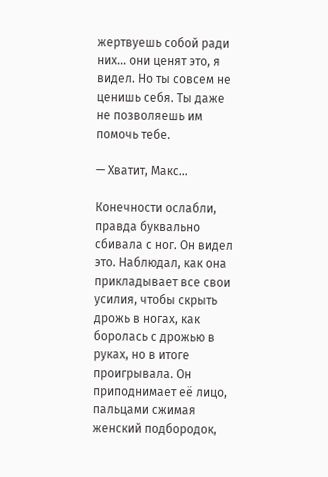жертвуешь собой ради них... они ценят это, я видел. Но ты совсем не ценишь себя. Ты даже не позволяешь им помочь тебе.

— Хватит, Макс...

Конечности ослабли, правда буквально сбивала с ног. Он видел это. Наблюдал, как она прикладывает все свои усилия, чтобы скрыть дрожь в ногах, как боролась с дрожью в руках, но в итоге проигрывала. Он приподнимает её лицо, пальцами сжимая женский подбородок,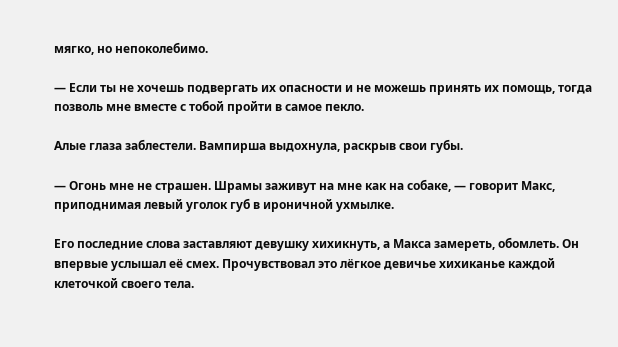мягко, но непоколебимо.

— Если ты не хочешь подвергать их опасности и не можешь принять их помощь, тогда позволь мне вместе с тобой пройти в самое пекло.

Алые глаза заблестели. Вампирша выдохнула, раскрыв свои губы.

— Огонь мне не страшен. Шрамы заживут на мне как на собаке, — говорит Макс, приподнимая левый уголок губ в ироничной ухмылке.

Его последние слова заставляют девушку хихикнуть, а Макса замереть, обомлеть. Он впервые услышал её смех. Прочувствовал это лёгкое девичье хихиканье каждой клеточкой своего тела.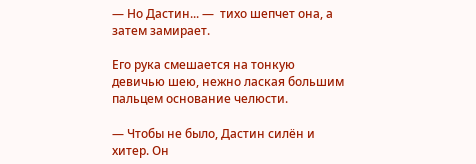— Но Дастин... —  тихо шепчет она, а затем замирает.

Его рука смешается на тонкую девичью шею, нежно лаская большим пальцем основание челюсти.

— Чтобы не было, Дастин силён и хитер. Он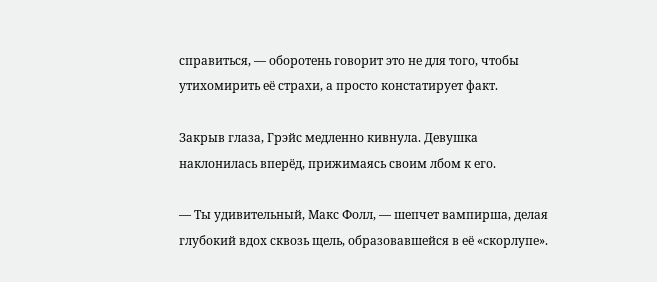справиться, — оборотень говорит это не для того, чтобы утихомирить её страхи, а просто констатирует факт.

Закрыв глаза, Грэйс медленно кивнула. Девушка наклонилась вперёд, прижимаясь своим лбом к его.

— Ты удивительный, Макс Фолл, — шепчет вампирша, делая глубокий вдох сквозь щель, образовавшейся в её «скорлупе».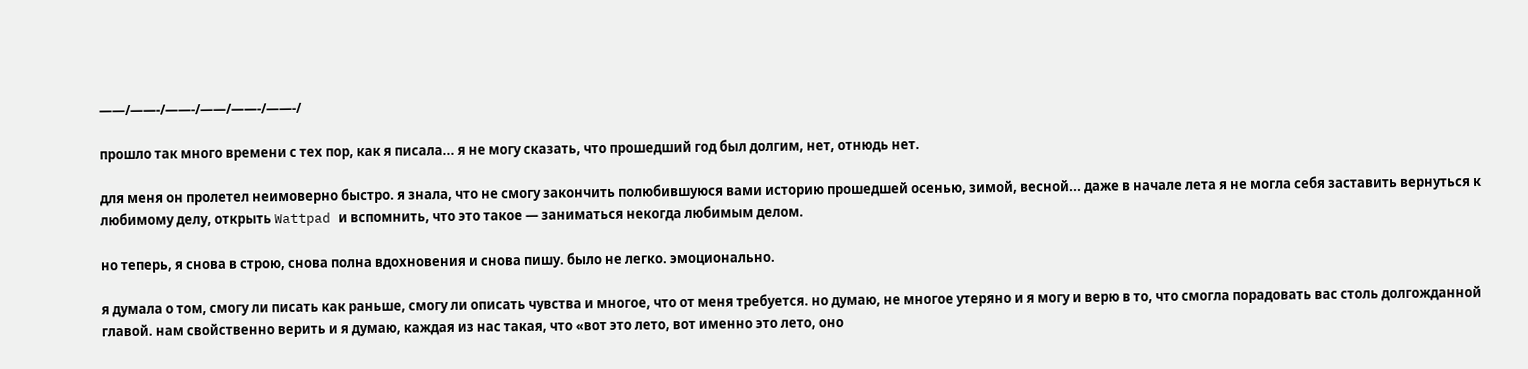——/——-/——-/——/——-/——-/

прошло так много времени с тех пор, как я писала... я не могу сказать, что прошедший год был долгим, нет, отнюдь нет.

для меня он пролетел неимоверно быстро. я знала, что не смогу закончить полюбившуюся вами историю прошедшей осенью, зимой, весной... даже в начале лета я не могла себя заставить вернуться к любимому делу, открыть Wattpad и вспомнить, что это такое — заниматься некогда любимым делом.

но теперь, я снова в строю, снова полна вдохновения и снова пишу. было не легко. эмоционально.

я думала о том, смогу ли писать как раньше, смогу ли описать чувства и многое, что от меня требуется. но думаю, не многое утеряно и я могу и верю в то, что смогла порадовать вас столь долгожданной главой. нам свойственно верить и я думаю, каждая из нас такая, что «вот это лето, вот именно это лето, оно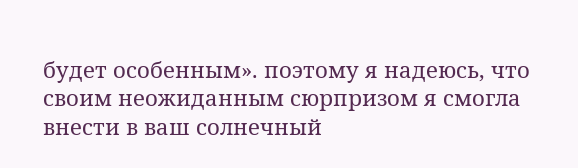будет особенным». поэтому я надеюсь, что своим неожиданным сюрпризом я смогла внести в ваш солнечный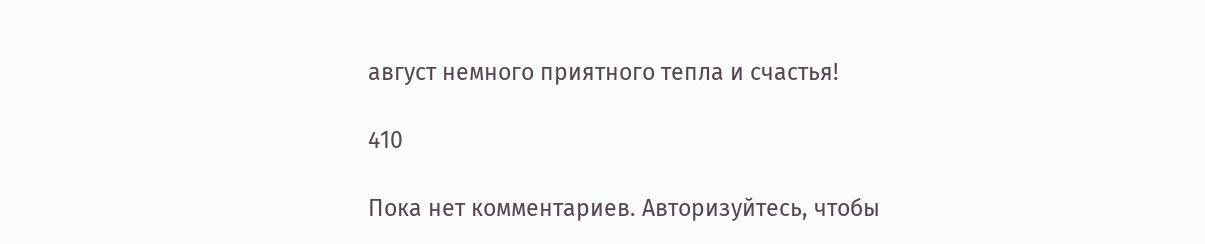август немного приятного тепла и счастья!

410

Пока нет комментариев. Авторизуйтесь, чтобы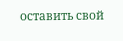оставить свой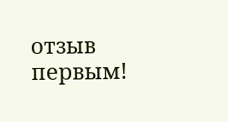отзыв первым!